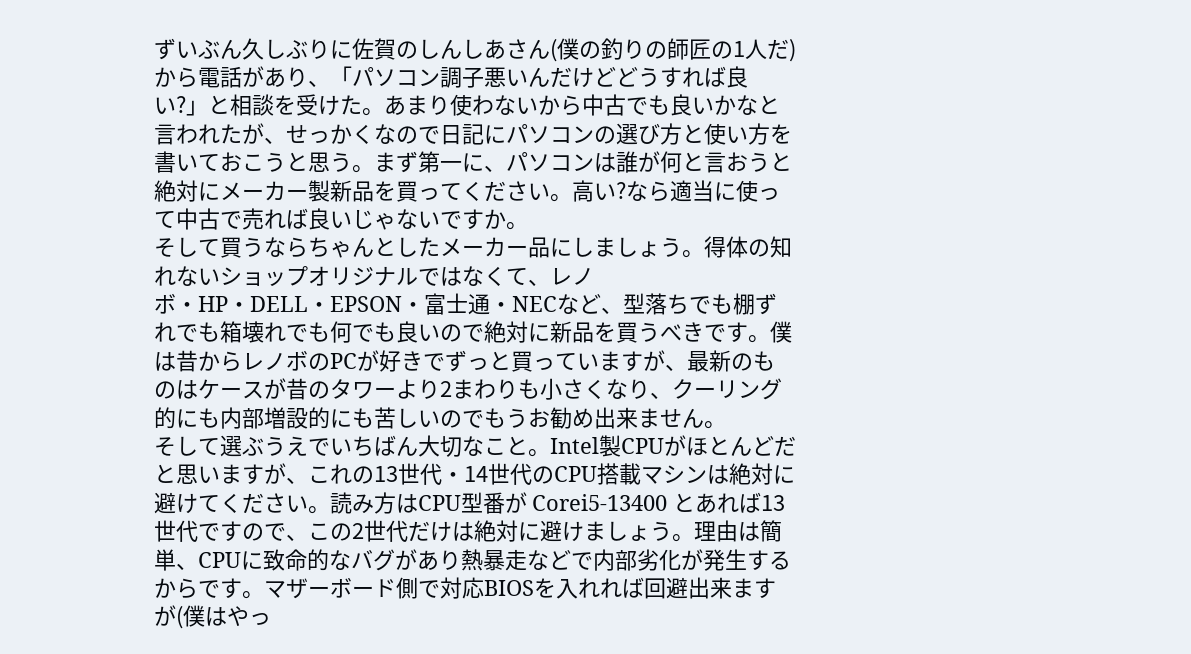ずいぶん久しぶりに佐賀のしんしあさん(僕の釣りの師匠の1人だ)から電話があり、「パソコン調子悪いんだけどどうすれば良い?」と相談を受けた。あまり使わないから中古でも良いかなと言われたが、せっかくなので日記にパソコンの選び方と使い方を書いておこうと思う。まず第一に、パソコンは誰が何と言おうと絶対にメーカー製新品を買ってください。高い?なら適当に使って中古で売れば良いじゃないですか。
そして買うならちゃんとしたメーカー品にしましょう。得体の知れないショップオリジナルではなくて、レノボ・HP・DELL・EPSON・富士通・NECなど、型落ちでも棚ずれでも箱壊れでも何でも良いので絶対に新品を買うべきです。僕は昔からレノボのPCが好きでずっと買っていますが、最新のものはケースが昔のタワーより2まわりも小さくなり、クーリング的にも内部増設的にも苦しいのでもうお勧め出来ません。
そして選ぶうえでいちばん大切なこと。Intel製CPUがほとんどだと思いますが、これの13世代・14世代のCPU搭載マシンは絶対に避けてください。読み方はCPU型番が Corei5-13400 とあれば13世代ですので、この2世代だけは絶対に避けましょう。理由は簡単、CPUに致命的なバグがあり熱暴走などで内部劣化が発生するからです。マザーボード側で対応BIOSを入れれば回避出来ますが(僕はやっ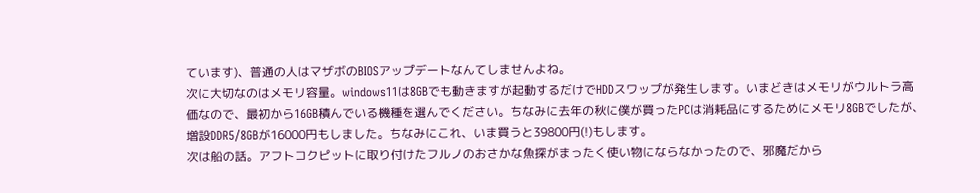ています)、普通の人はマザボのBIOSアップデートなんてしませんよね。
次に大切なのはメモリ容量。windows11は8GBでも動きますが起動するだけでHDDスワップが発生します。いまどきはメモリがウルトラ高価なので、最初から16GB積んでいる機種を選んでください。ちなみに去年の秋に僕が買ったPCは消耗品にするためにメモリ8GBでしたが、増設DDR5/8GBが16000円もしました。ちなみにこれ、いま買うと39800円(!)もします。
次は船の話。アフトコクピットに取り付けたフルノのおさかな魚探がまったく使い物にならなかったので、邪魔だから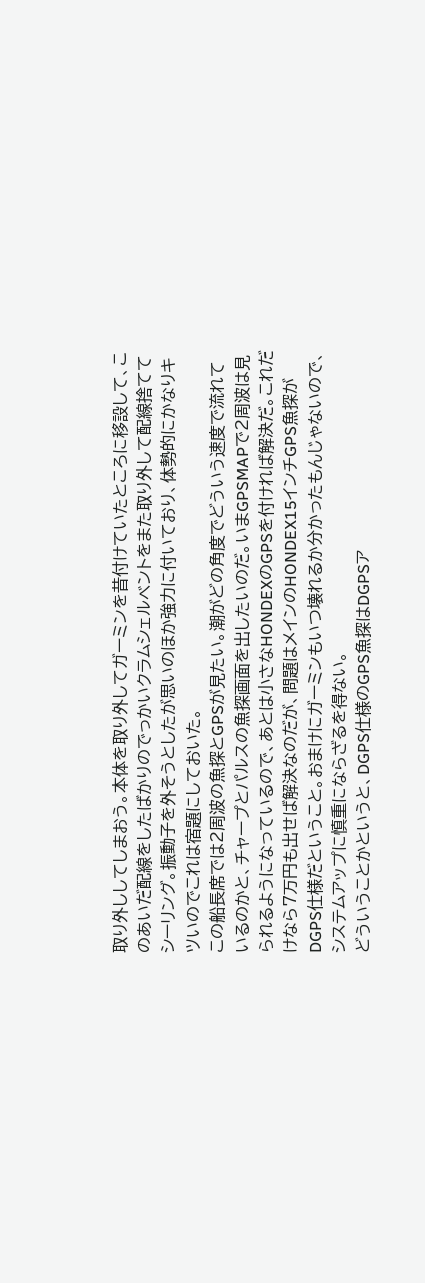取り外ししてしまおう。本体を取り外してガーミンを昔付けていたところに移設して、このあいだ配線をしたばかりのでっかいクラムシェルベントをまた取り外して配線捨ててシーリング。振動子を外そうとしたが思いのほか強力に付いており、体勢的にかなりキツいのでこれは宿題にしておいた。
この船長席では2周波の魚探とGPSが見たい。潮がどの角度でどういう速度で流れているのかと、チャープとパルスの魚探画面を出したいのだ。いまGPSMAPで2周波は見られるようになっているので、あとは小さなHONDEXのGPSを付ければ解決だ。これだけなら7万円も出せば解決なのだが、問題はメインのHONDEX15インチGPS魚探がDGPS仕様だということ。おまけにガーミンもいつ壊れるか分かったもんじゃないので、システムアップに慎重にならざるを得ない。
どういうことかというと、DGPS仕様のGPS魚探はDGPSア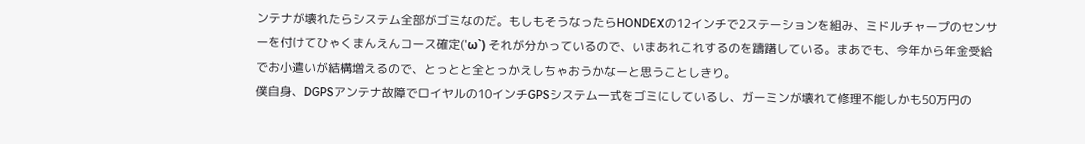ンテナが壊れたらシステム全部がゴミなのだ。もしもそうなったらHONDEXの12インチで2ステーションを組み、ミドルチャープのセンサーを付けてひゃくまんえんコース確定('ω`) それが分かっているので、いまあれこれするのを躊躇している。まあでも、今年から年金受給でお小遣いが結構増えるので、とっとと全とっかえしちゃおうかなーと思うことしきり。
僕自身、DGPSアンテナ故障でロイヤルの10インチGPSシステム一式をゴミにしているし、ガーミンが壊れて修理不能しかも50万円の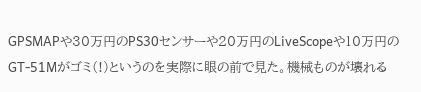GPSMAPや30万円のPS30センサーや20万円のLiveScopeや10万円のGT-51Mがゴミ(!)というのを実際に眼の前で見た。機械ものが壊れる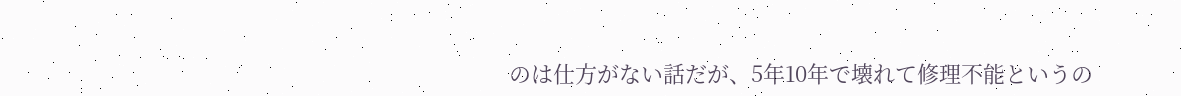のは仕方がない話だが、5年10年で壊れて修理不能というの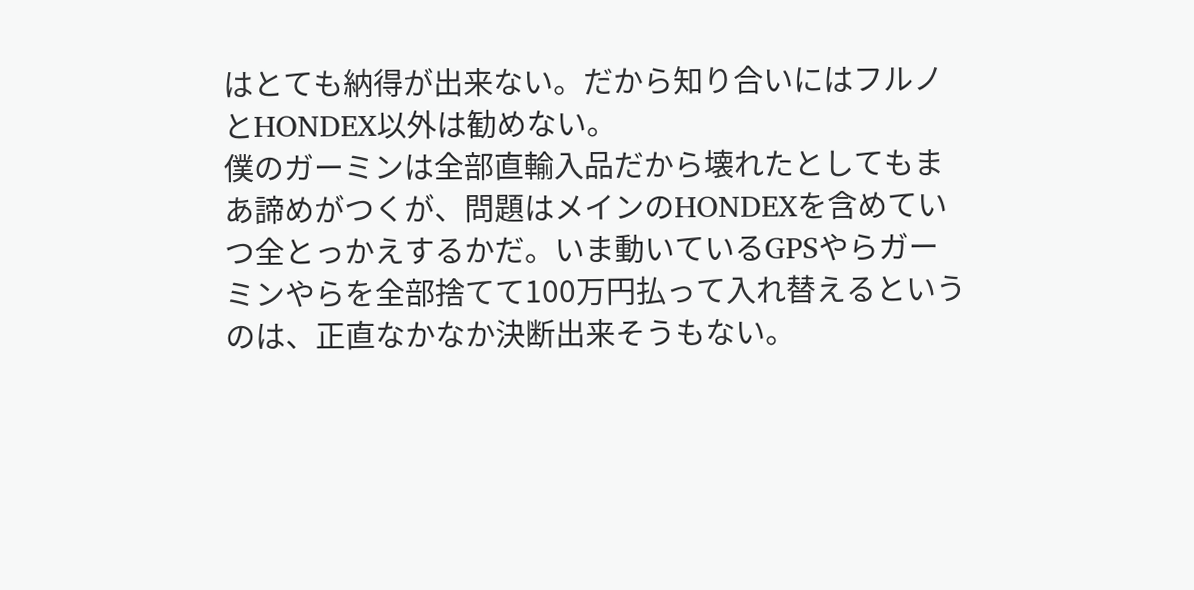はとても納得が出来ない。だから知り合いにはフルノとHONDEX以外は勧めない。
僕のガーミンは全部直輸入品だから壊れたとしてもまあ諦めがつくが、問題はメインのHONDEXを含めていつ全とっかえするかだ。いま動いているGPSやらガーミンやらを全部捨てて100万円払って入れ替えるというのは、正直なかなか決断出来そうもない。